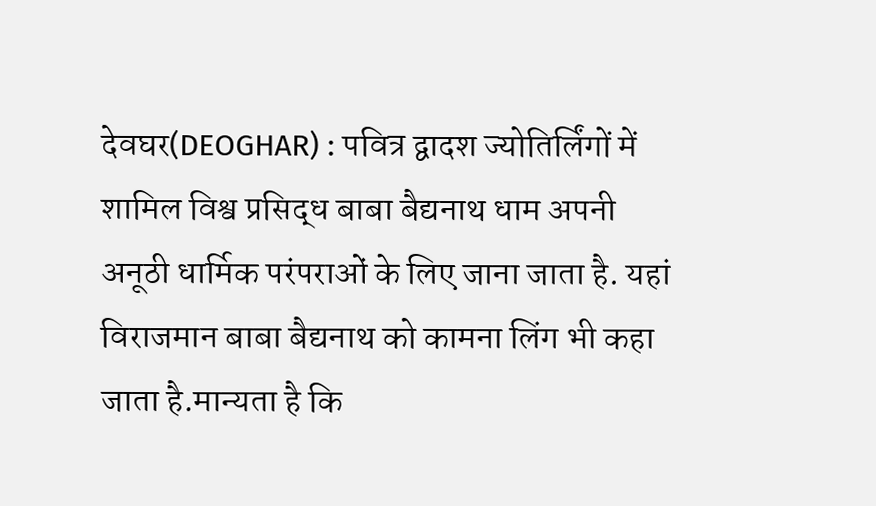देवघर(DEOGHAR) : पवित्र द्वादश ज्योतिर्लिंगों में शामिल विश्व प्रसिद्ध बाबा बैद्यनाथ धाम अपनी अनूठी धार्मिक परंपराओं के लिए जाना जाता है. यहां विराजमान बाबा बैद्यनाथ को कामना लिंग भी कहा जाता है.मान्यता है कि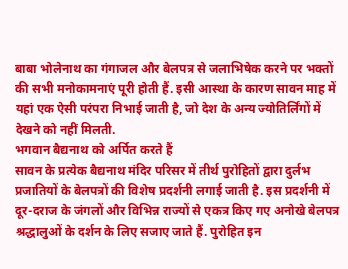बाबा भोलेनाथ का गंगाजल और बेलपत्र से जलाभिषेक करने पर भक्तों की सभी मनोकामनाएं पूरी होती हैं. इसी आस्था के कारण सावन माह में यहां एक ऐसी परंपरा निभाई जाती है, जो देश के अन्य ज्योतिर्लिंगों में देखने को नहीं मिलती.
भगवान बैद्यनाथ को अर्पित करते हैं
सावन के प्रत्येक बैद्यनाथ मंदिर परिसर में तीर्थ पुरोहितों द्वारा दुर्लभ प्रजातियों के बेलपत्रों की विशेष प्रदर्शनी लगाई जाती है. इस प्रदर्शनी में दूर-दराज के जंगलों और विभिन्न राज्यों से एकत्र किए गए अनोखे बेलपत्र श्रद्धालुओं के दर्शन के लिए सजाए जाते हैं. पुरोहित इन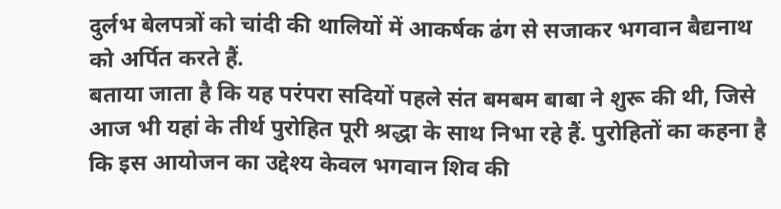दुर्लभ बेलपत्रों को चांदी की थालियों में आकर्षक ढंग से सजाकर भगवान बैद्यनाथ को अर्पित करते हैं.
बताया जाता है कि यह परंपरा सदियों पहले संत बमबम बाबा ने शुरू की थी, जिसे आज भी यहां के तीर्थ पुरोहित पूरी श्रद्धा के साथ निभा रहे हैं. पुरोहितों का कहना है कि इस आयोजन का उद्देश्य केवल भगवान शिव की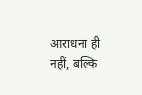आराधना ही नहीं, बल्कि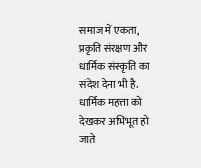समाज में एकता, प्रकृति संरक्षण और धार्मिक संस्कृति का संदेश देना भी है.
धार्मिक महत्ता को देखकर अभिभूत हो जाते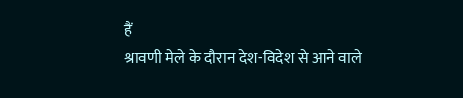हैं
श्रावणी मेले के दौरान देश-विदेश से आने वाले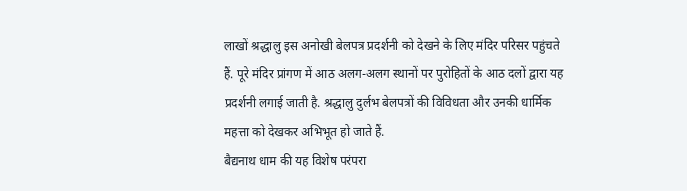लाखों श्रद्धालु इस अनोखी बेलपत्र प्रदर्शनी को देखने के लिए मंदिर परिसर पहुंचते हैं. पूरे मंदिर प्रांगण में आठ अलग-अलग स्थानों पर पुरोहितों के आठ दलों द्वारा यह प्रदर्शनी लगाई जाती है. श्रद्धालु दुर्लभ बेलपत्रों की विविधता और उनकी धार्मिक महत्ता को देखकर अभिभूत हो जाते हैं.
बैद्यनाथ धाम की यह विशेष परंपरा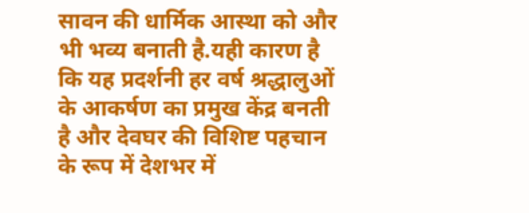सावन की धार्मिक आस्था को और भी भव्य बनाती है.यही कारण है कि यह प्रदर्शनी हर वर्ष श्रद्धालुओं के आकर्षण का प्रमुख केंद्र बनती है और देवघर की विशिष्ट पहचान के रूप में देशभर में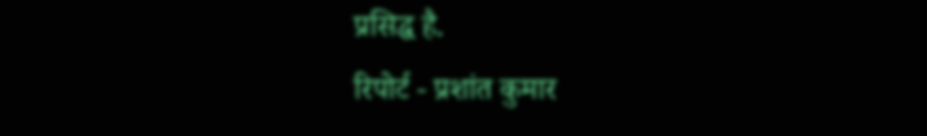प्रसिद्ध है.
रिपोर्ट - प्रशांत कुमार